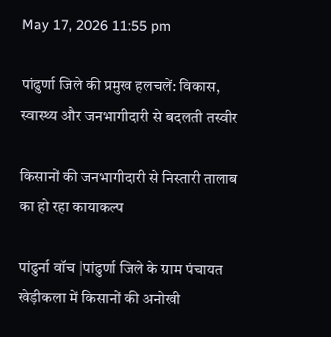May 17, 2026 11:55 pm

पांढुर्णा जिले की प्रमुख हलचलें: विकास, स्वास्थ्य और जनभागीदारी से बदलती तस्वीर

किसानों की जनभागीदारी से निस्तारी तालाब का हो रहा कायाकल्प

पांढुर्ना वॉच |पांढुर्णा जिले के ग्राम पंचायत खेड़ीकला में किसानों की अनोखी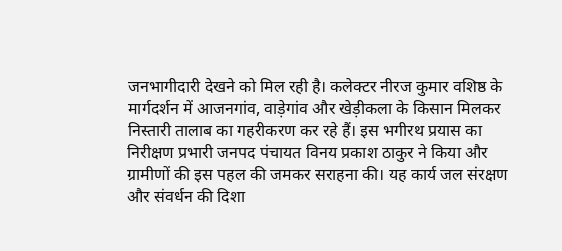जनभागीदारी देखने को मिल रही है। कलेक्टर नीरज कुमार वशिष्ठ के मार्गदर्शन में आजनगांव, वाड़ेगांव और खेड़ीकला के किसान मिलकर निस्तारी तालाब का गहरीकरण कर रहे हैं। इस भगीरथ प्रयास का निरीक्षण प्रभारी जनपद पंचायत विनय प्रकाश ठाकुर ने किया और ग्रामीणों की इस पहल की जमकर सराहना की। यह कार्य जल संरक्षण और संवर्धन की दिशा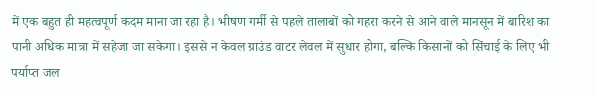में एक बहुत ही महत्वपूर्ण कदम माना जा रहा है। भीषण गर्मी से पहले तालाबों को गहरा करने से आने वाले मानसून में बारिश का पानी अधिक मात्रा में सहेजा जा सकेगा। इससे न केवल ग्राउंड वाटर लेवल में सुधार होगा, बल्कि किसानों को सिंचाई के लिए भी पर्याप्त जल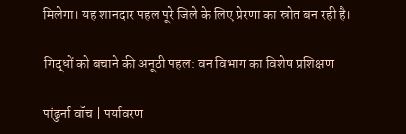मिलेगा। यह शानदार पहल पूरे जिले के लिए प्रेरणा का स्रोत बन रही है।

गिद्धों को बचाने की अनूठी पहल: वन विभाग का विशेष प्रशिक्षण

पांढुर्ना वॉच | पर्यावरण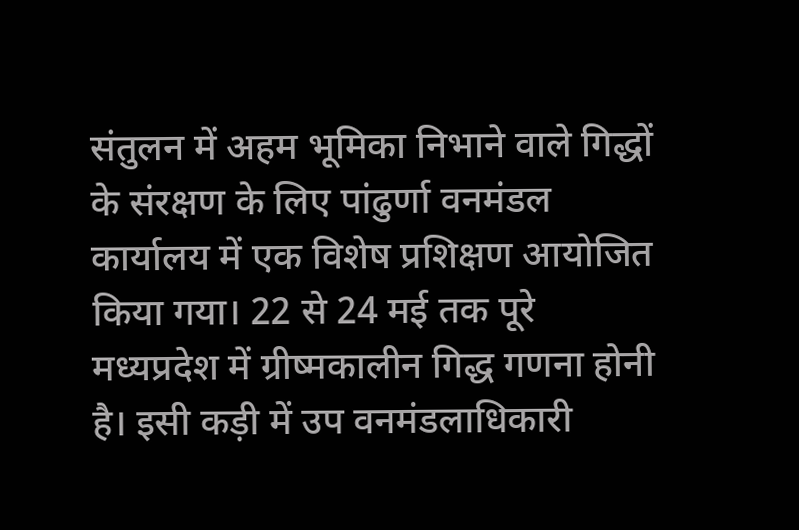संतुलन में अहम भूमिका निभाने वाले गिद्धों के संरक्षण के लिए पांढुर्णा वनमंडल कार्यालय में एक विशेष प्रशिक्षण आयोजित किया गया। 22 से 24 मई तक पूरे मध्यप्रदेश में ग्रीष्मकालीन गिद्ध गणना होनी है। इसी कड़ी में उप वनमंडलाधिकारी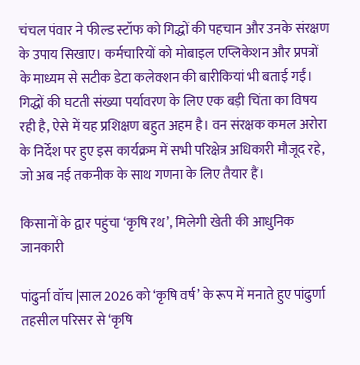चंचल पंवार ने फील्ड स्टॉफ को गिद्धों की पहचान और उनके संरक्षण के उपाय सिखाए। कर्मचारियों को मोबाइल एप्लिकेशन और प्रपत्रों के माध्यम से सटीक डेटा कलेक्शन की बारीकियां भी बताई गईं। गिद्धों की घटती संख्या पर्यावरण के लिए एक बड़ी चिंता का विषय रही है, ऐसे में यह प्रशिक्षण बहुत अहम है। वन संरक्षक कमल अरोरा के निर्देश पर हुए इस कार्यक्रम में सभी परिक्षेत्र अधिकारी मौजूद रहे, जो अब नई तकनीक के साथ गणना के लिए तैयार हैं।

किसानों के द्वार पहुंचा ‘कृषि रथ’, मिलेगी खेती की आधुनिक जानकारी

पांढुर्ना वॉच |साल 2026 को ‘कृषि वर्ष’ के रूप में मनाते हुए पांढुर्णा तहसील परिसर से ‘कृषि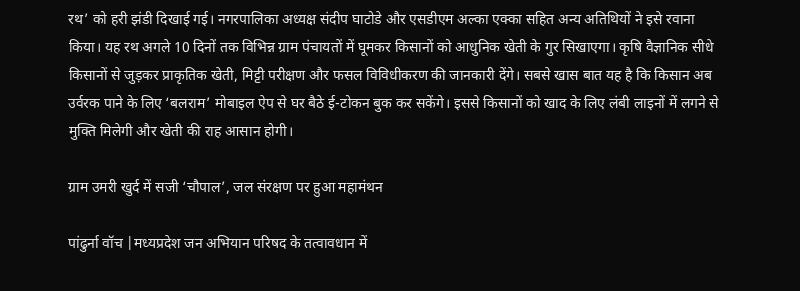रथ’ को हरी झंडी दिखाई गई। नगरपालिका अध्यक्ष संदीप घाटोडे और एसडीएम अल्का एक्का सहित अन्य अतिथियों ने इसे रवाना किया। यह रथ अगले 10 दिनों तक विभिन्न ग्राम पंचायतों में घूमकर किसानों को आधुनिक खेती के गुर सिखाएगा। कृषि वैज्ञानिक सीधे किसानों से जुड़कर प्राकृतिक खेती, मिट्टी परीक्षण और फसल विविधीकरण की जानकारी देंगे। सबसे खास बात यह है कि किसान अब उर्वरक पाने के लिए ‘बलराम’ मोबाइल ऐप से घर बैठे ई-टोकन बुक कर सकेंगे। इससे किसानों को खाद के लिए लंबी लाइनों में लगने से मुक्ति मिलेगी और खेती की राह आसान होगी।

ग्राम उमरी खुर्द में सजी ‘चौपाल’, जल संरक्षण पर हुआ महामंथन

पांढुर्ना वॉच |मध्यप्रदेश जन अभियान परिषद के तत्वावधान में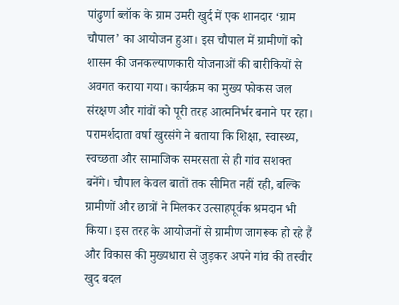पांढुर्णा ब्लॉक के ग्राम उमरी खुर्द में एक शानदार ‘ग्राम चौपाल’ का आयोजन हुआ। इस चौपाल में ग्रामीणों को शासन की जनकल्याणकारी योजनाओं की बारीकियों से अवगत कराया गया। कार्यक्रम का मुख्य फोकस जल संरक्षण और गांवों को पूरी तरह आत्मनिर्भर बनाने पर रहा। परामर्शदाता वर्षा खुरसंगे ने बताया कि शिक्षा, स्वास्थ्य, स्वच्छता और सामाजिक समरसता से ही गांव सशक्त बनेंगे। चौपाल केवल बातों तक सीमित नहीं रही, बल्कि ग्रामीणों और छात्रों ने मिलकर उत्साहपूर्वक श्रमदान भी किया। इस तरह के आयोजनों से ग्रामीण जागरूक हो रहे हैं और विकास की मुख्यधारा से जुड़कर अपने गांव की तस्वीर खुद बदल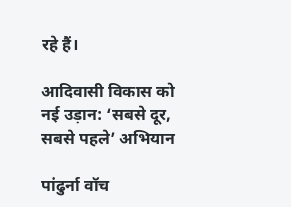रहे हैं।

आदिवासी विकास को नई उड़ान: ‘सबसे दूर, सबसे पहले’ अभियान

पांढुर्ना वॉच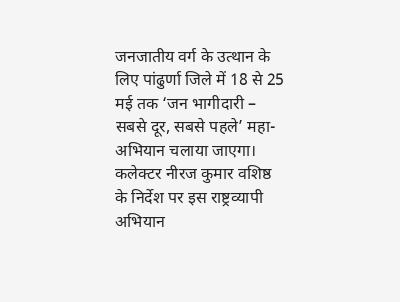जनजातीय वर्ग के उत्थान के लिए पांढुर्णा जिले में 18 से 25 मई तक ‘जन भागीदारी – सबसे दूर, सबसे पहले’ महा-अभियान चलाया जाएगा। कलेक्टर नीरज कुमार वशिष्ठ के निर्देश पर इस राष्ट्रव्यापी अभियान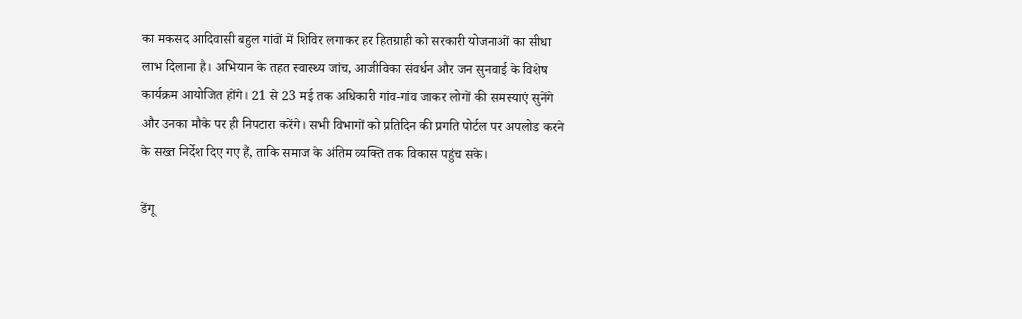का मकसद आदिवासी बहुल गांवों में शिविर लगाकर हर हितग्राही को सरकारी योजनाओं का सीधा लाभ दिलाना है। अभियान के तहत स्वास्थ्य जांच, आजीविका संवर्धन और जन सुनवाई के विशेष कार्यक्रम आयोजित होंगे। 21 से 23 मई तक अधिकारी गांव-गांव जाकर लोगों की समस्याएं सुनेंगे और उनका मौके पर ही निपटारा करेंगे। सभी विभागों को प्रतिदिन की प्रगति पोर्टल पर अपलोड करने के सख्त निर्देश दिए गए हैं, ताकि समाज के अंतिम व्यक्ति तक विकास पहुंच सके।

डेंगू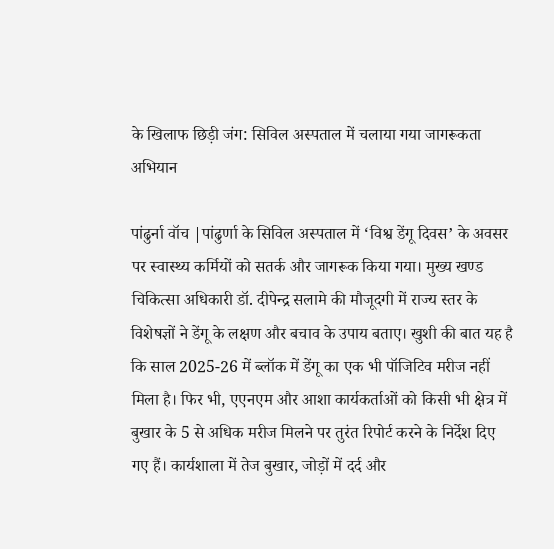के खिलाफ छिड़ी जंग: सिविल अस्पताल में चलाया गया जागरूकता अभियान

पांढुर्ना वॉच |पांढुर्णा के सिविल अस्पताल में ‘विश्व डेंगू दिवस’ के अवसर पर स्वास्थ्य कर्मियों को सतर्क और जागरूक किया गया। मुख्य खण्ड चिकित्सा अधिकारी डॉ. दीपेन्द्र सलामे की मौजूदगी में राज्य स्तर के विशेषज्ञों ने डेंगू के लक्षण और बचाव के उपाय बताए। खुशी की बात यह है कि साल 2025-26 में ब्लॉक में डेंगू का एक भी पॉजिटिव मरीज नहीं मिला है। फिर भी, एएनएम और आशा कार्यकर्ताओं को किसी भी क्षेत्र में बुखार के 5 से अधिक मरीज मिलने पर तुरंत रिपोर्ट करने के निर्देश दिए गए हैं। कार्यशाला में तेज बुखार, जोड़ों में दर्द और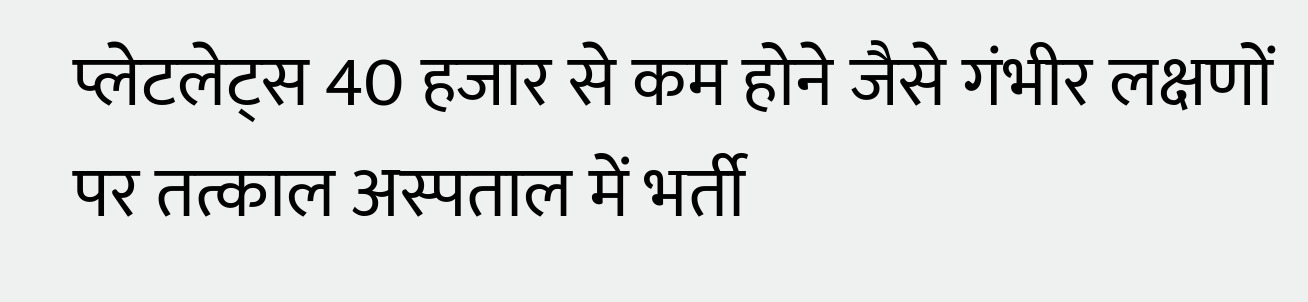प्लेटलेट्स 40 हजार से कम होने जैसे गंभीर लक्षणों पर तत्काल अस्पताल में भर्ती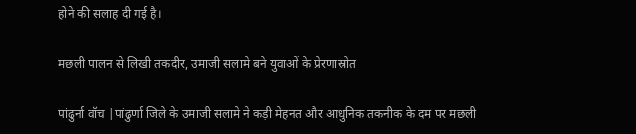होने की सलाह दी गई है।

मछली पालन से लिखी तकदीर, उमाजी सलामे बने युवाओं के प्रेरणास्रोत

पांढुर्ना वॉच |पांढुर्णा जिले के उमाजी सलामे ने कड़ी मेहनत और आधुनिक तकनीक के दम पर मछली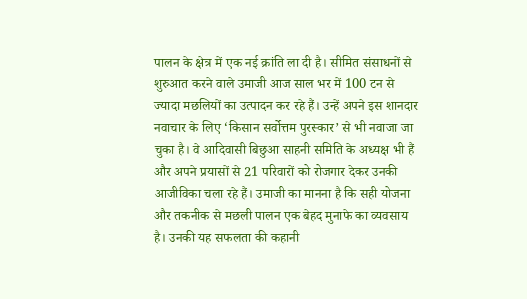पालन के क्षेत्र में एक नई क्रांति ला दी है। सीमित संसाधनों से शुरुआत करने वाले उमाजी आज साल भर में 100 टन से ज्यादा मछलियों का उत्पादन कर रहे हैं। उन्हें अपने इस शानदार नवाचार के लिए ‘किसान सर्वोत्तम पुरस्कार’ से भी नवाजा जा चुका है। वे आदिवासी बिछुआ साहनी समिति के अध्यक्ष भी हैं और अपने प्रयासों से 21 परिवारों को रोजगार देकर उनकी आजीविका चला रहे हैं। उमाजी का मानना है कि सही योजना और तकनीक से मछली पालन एक बेहद मुनाफे का व्यवसाय है। उनकी यह सफलता की कहानी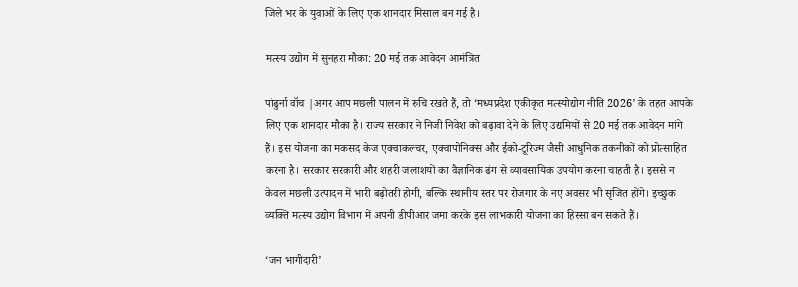जिले भर के युवाओं के लिए एक शानदार मिसाल बन गई है।

मत्स्य उद्योग में सुनहरा मौका: 20 मई तक आवेदन आमंत्रित

पांढुर्ना वॉच |अगर आप मछली पालन में रुचि रखते हैं, तो ‘मध्यप्रदेश एकीकृत मत्स्योद्योग नीति 2026’ के तहत आपके लिए एक शानदार मौका है। राज्य सरकार ने निजी निवेश को बढ़ावा देने के लिए उद्यमियों से 20 मई तक आवेदन मांगे हैं। इस योजना का मकसद केज एक्वाकल्चर, एक्वापोनिक्स और ईको-टूरिज्म जैसी आधुनिक तकनीकों को प्रोत्साहित करना है। सरकार सरकारी और शहरी जलाशयों का वैज्ञानिक ढंग से व्यावसायिक उपयोग करना चाहती है। इससे न केवल मछली उत्पादन में भारी बढ़ोतरी होगी, बल्कि स्थानीय स्तर पर रोजगार के नए अवसर भी सृजित होंगे। इच्छुक व्यक्ति मत्स्य उद्योग विभाग में अपनी डीपीआर जमा करके इस लाभकारी योजना का हिस्सा बन सकते हैं।

‘जन भागीदारी’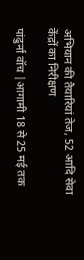अभियान की तैयारियां तेज, 52 आदि सेवा केंद्रों का निरीक्षण

पांढुर्ना वॉच |आगामी 18 से 25 मई तक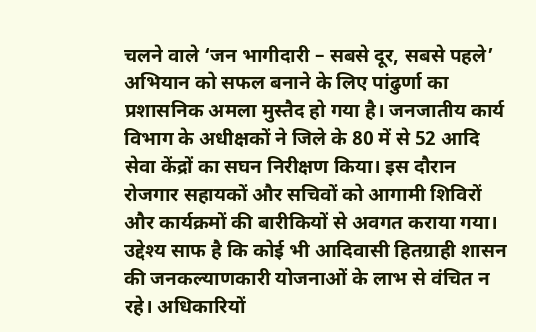चलने वाले ‘जन भागीदारी – सबसे दूर, सबसे पहले’ अभियान को सफल बनाने के लिए पांढुर्णा का प्रशासनिक अमला मुस्तैद हो गया है। जनजातीय कार्य विभाग के अधीक्षकों ने जिले के 80 में से 52 आदि सेवा केंद्रों का सघन निरीक्षण किया। इस दौरान रोजगार सहायकों और सचिवों को आगामी शिविरों और कार्यक्रमों की बारीकियों से अवगत कराया गया। उद्देश्य साफ है कि कोई भी आदिवासी हितग्राही शासन की जनकल्याणकारी योजनाओं के लाभ से वंचित न रहे। अधिकारियों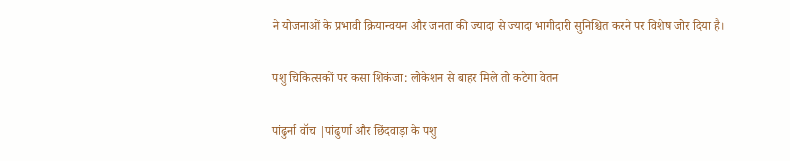ने योजनाओं के प्रभावी क्रियान्वयन और जनता की ज्यादा से ज्यादा भागीदारी सुनिश्चित करने पर विशेष जोर दिया है।

पशु चिकित्सकों पर कसा शिकंजा: लोकेशन से बाहर मिले तो कटेगा वेतन

पांढुर्ना वॉच |पांढुर्णा और छिंदवाड़ा के पशु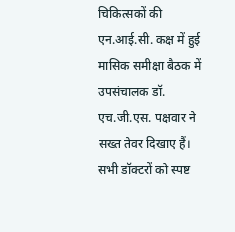चिकित्सकों की एन.आई.सी. कक्ष में हुई मासिक समीक्षा बैठक में उपसंचालक डॉ. एच.जी.एस. पक्षवार ने सख्त तेवर दिखाए हैं। सभी डॉक्टरों को स्पष्ट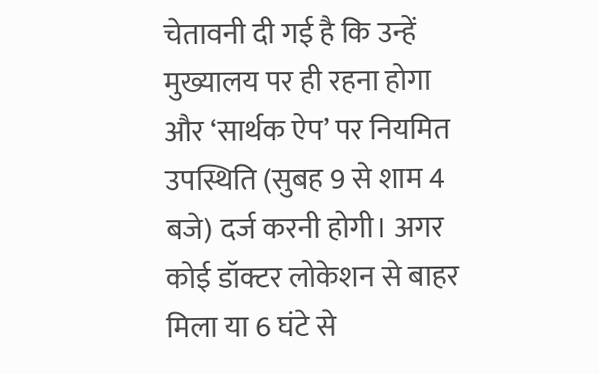चेतावनी दी गई है कि उन्हें मुख्यालय पर ही रहना होगा और ‘सार्थक ऐप’ पर नियमित उपस्थिति (सुबह 9 से शाम 4 बजे) दर्ज करनी होगी। अगर कोई डॉक्टर लोकेशन से बाहर मिला या 6 घंटे से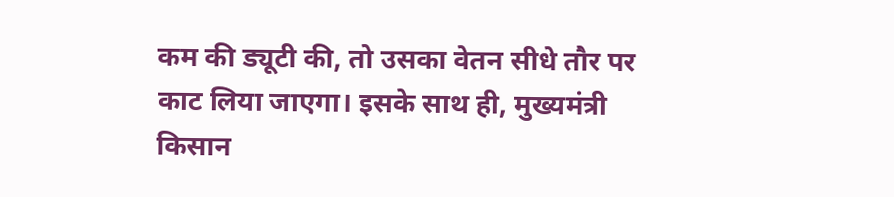कम की ड्यूटी की, तो उसका वेतन सीधे तौर पर काट लिया जाएगा। इसके साथ ही, मुख्यमंत्री किसान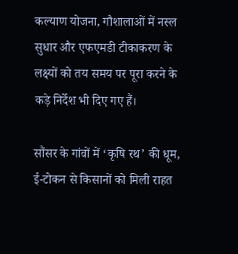कल्याण योजना, गौशालाओं में नस्ल सुधार और एफएमडी टीकाकरण के लक्ष्यों को तय समय पर पूरा करने के कड़े निर्देश भी दिए गए हैं।

सौंसर के गांवों में ‘कृषि रथ’ की धूम, ई-टोकन से किसानों को मिली राहत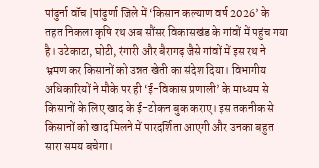पांढुर्ना वॉच |पांढुर्णा जिले में ‘किसान कल्याण वर्ष 2026’ के तहत निकला कृषि रथ अब सौंसर विकासखंड के गांवों में पहुंच गया है। उटेकाटा, घोटी, रंगारी और बैरागढ़ जैसे गांवों में इस रथ ने भ्रमण कर किसानों को उन्नत खेती का संदेश दिया। विभागीय अधिकारियों ने मौके पर ही ‘ई-विकास प्रणाली’ के माध्यम से किसानों के लिए खाद के ई-टोकन बुक कराए। इस तकनीक से किसानों को खाद मिलने में पारदर्शिता आएगी और उनका बहुत सारा समय बचेगा।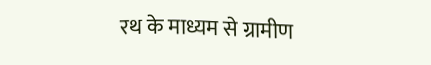रथ के माध्यम से ग्रामीण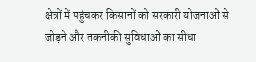क्षेत्रों में पहुंचकर किसानों को सरकारी योजनाओं से जोड़ने और तकनीकी सुविधाओं का सीधा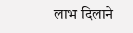लाभ दिलाने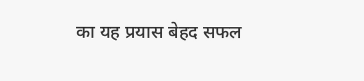का यह प्रयास बेहद सफल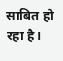साबित हो रहा है।